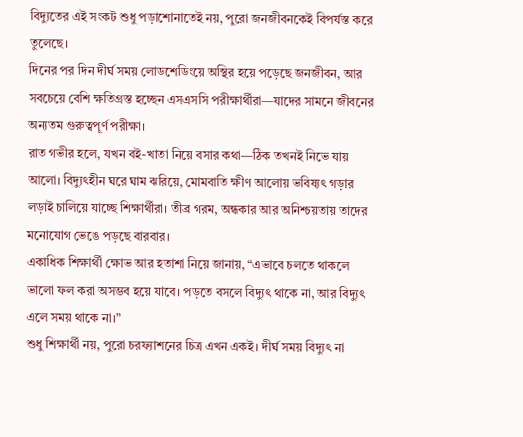বিদ্যুতের এই সংকট শুধু পড়াশোনাতেই নয়, পুরো জনজীবনকেই বিপর্যস্ত করে তুলেছে।
দিনের পর দিন দীর্ঘ সময় লোডশেডিংয়ে অস্থির হয়ে পড়েছে জনজীবন, আর সবচেয়ে বেশি ক্ষতিগ্রস্ত হচ্ছেন এসএসসি পরীক্ষার্থীরা—যাদের সামনে জীবনের অন্যতম গুরুত্বপূর্ণ পরীক্ষা।
রাত গভীর হলে, যখন বই-খাতা নিয়ে বসার কথা—ঠিক তখনই নিভে যায় আলো। বিদ্যুৎহীন ঘরে ঘাম ঝরিয়ে, মোমবাতি ক্ষীণ আলোয় ভবিষ্যৎ গড়ার লড়াই চালিয়ে যাচ্ছে শিক্ষার্থীরা। তীব্র গরম, অন্ধকার আর অনিশ্চয়তায় তাদের মনোযোগ ভেঙে পড়ছে বারবার।
একাধিক শিক্ষার্থী ক্ষোভ আর হতাশা নিয়ে জানায়, “এভাবে চলতে থাকলে ভালো ফল করা অসম্ভব হয়ে যাবে। পড়তে বসলে বিদ্যুৎ থাকে না, আর বিদ্যুৎ এলে সময় থাকে না।”
শুধু শিক্ষার্থী নয়, পুরো চরফ্যাশনের চিত্র এখন একই। দীর্ঘ সময় বিদ্যুৎ না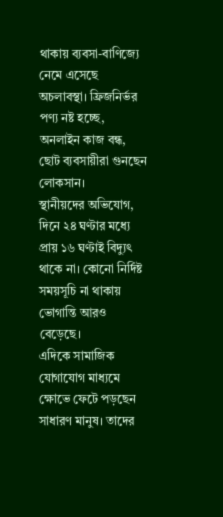থাকায় ব্যবসা-বাণিজ্যে নেমে এসেছে অচলাবস্থা। ফ্রিজনির্ভর পণ্য নষ্ট হচ্ছে, অনলাইন কাজ বন্ধ, ছোট ব্যবসায়ীরা গুনছেন লোকসান।
স্থানীয়দের অভিযোগ, দিনে ২৪ ঘণ্টার মধ্যে প্রায় ১৬ ঘণ্টাই বিদ্যুৎ থাকে না। কোনো নির্দিষ্ট সময়সূচি না থাকায় ভোগান্তি আরও বেড়েছে।
এদিকে সামাজিক যোগাযোগ মাধ্যমে ক্ষোভে ফেটে পড়ছেন সাধারণ মানুষ। তাদের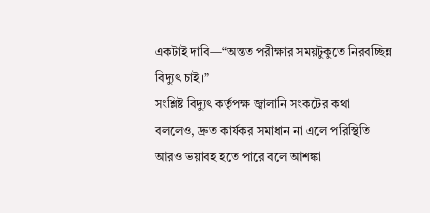একটাই দাবি—“অন্তত পরীক্ষার সময়টুকুতে নিরবচ্ছিন্ন বিদ্যুৎ চাই।”
সংশ্লিষ্ট বিদ্যুৎ কর্তৃপক্ষ জ্বালানি সংকটের কথা বললেও, দ্রুত কার্যকর সমাধান না এলে পরিস্থিতি আরও ভয়াবহ হতে পারে বলে আশঙ্কা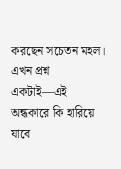করছেন সচেতন মহল।
এখন প্রশ্ন একটাই—এই অন্ধকারে কি হারিয়ে যাবে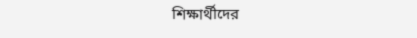শিক্ষার্থীদের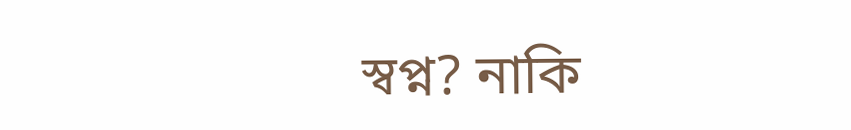স্বপ্ন? নাকি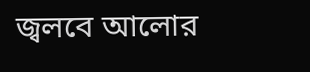জ্বলবে আলোর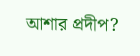আশার প্রদীপ?